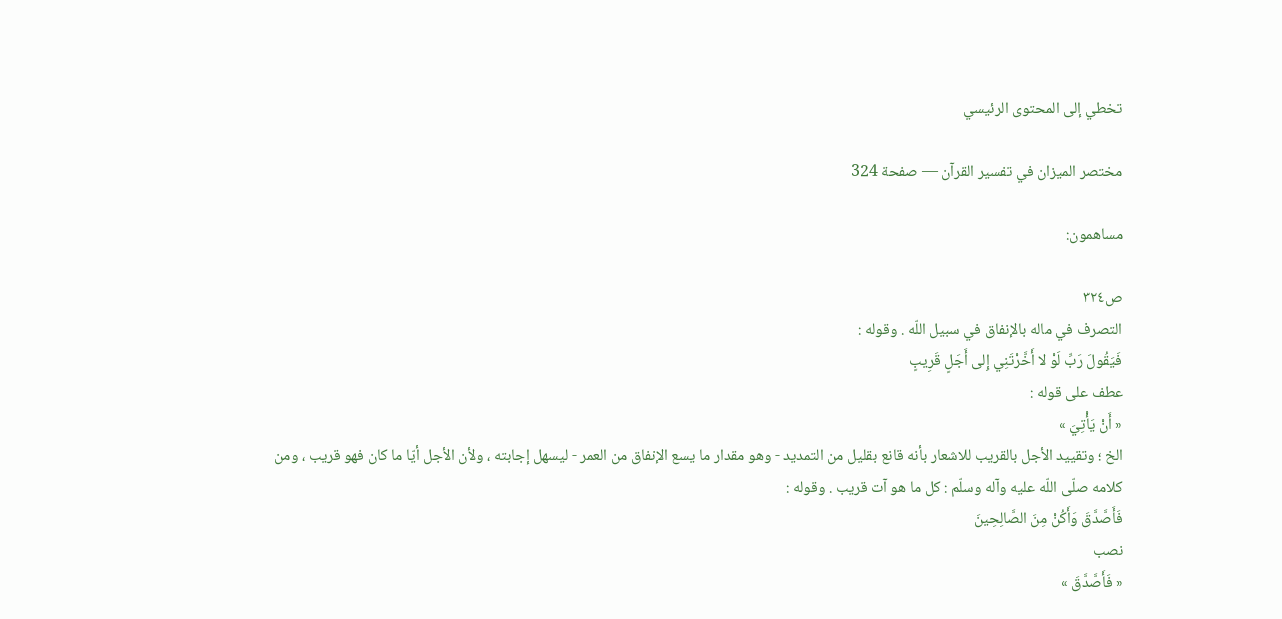تخطي إلى المحتوى الرئيسي

مختصر الميزان في تفسير القرآن — صفحة 324

مساهمون:

ص٣٢٤
التصرف في ماله بالإنفاق في سبيل اللّه . وقوله :
فَيَقُولَ رَبِّ لَوْ لا أَخَّرْتَنِي إِلى أَجَلٍ قَرِيبٍ
عطف على قوله :
« أَنْ يَأْتِيَ »
الخ ؛ وتقييد الأجل بالقريب للاشعار بأنه قانع بقليل من التمديد - وهو مقدار ما يسع الإنفاق من العمر - ليسهل إجابته ، ولأن الأجل أيّا ما كان فهو قريب ، ومن كلامه صلّى اللّه عليه وآله وسلّم : كل ما هو آت قريب . وقوله :
فَأَصَّدَّقَ وَأَكُنْ مِنَ الصَّالِحِينَ
نصب
« فَأَصَّدَّقَ »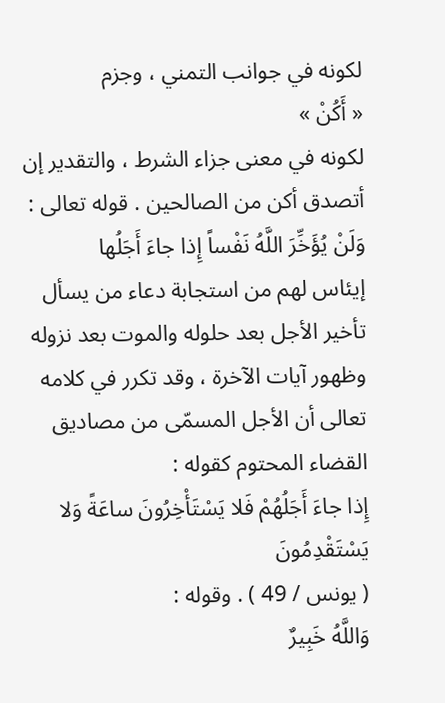لكونه في جوانب التمني ، وجزم
« أَكُنْ »
لكونه في معنى جزاء الشرط ، والتقدير إن أتصدق أكن من الصالحين . قوله تعالى :
وَلَنْ يُؤَخِّرَ اللَّهُ نَفْساً إِذا جاءَ أَجَلُها
إيئاس لهم من استجابة دعاء من يسأل تأخير الأجل بعد حلوله والموت بعد نزوله وظهور آيات الآخرة ، وقد تكرر في كلامه تعالى أن الأجل المسمّى من مصاديق القضاء المحتوم كقوله :
إِذا جاءَ أَجَلُهُمْ فَلا يَسْتَأْخِرُونَ ساعَةً وَلا يَسْتَقْدِمُونَ
( يونس / 49 ) . وقوله :
وَاللَّهُ خَبِيرٌ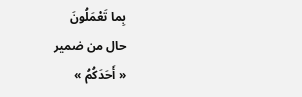بِما تَعْمَلُونَ
حال من ضمير
« أَحَدَكُمُ »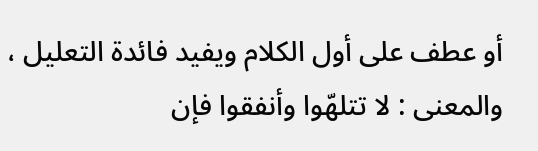أو عطف على أول الكلام ويفيد فائدة التعليل ، والمعنى : لا تتلهّوا وأنفقوا فإن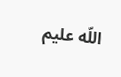اللّه عليم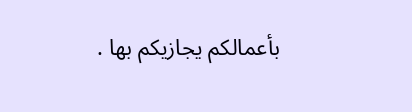بأعمالكم يجازيكم بها .